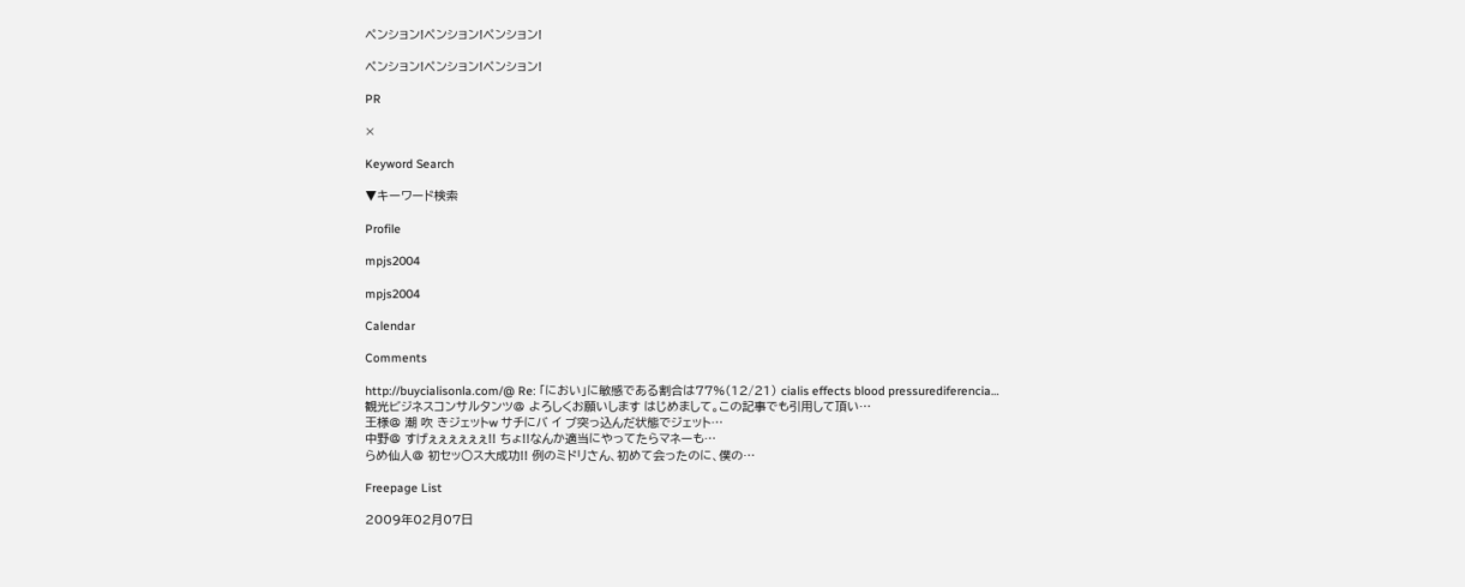ペンション!ペンション!ペンション!

ペンション!ペンション!ペンション!

PR

×

Keyword Search

▼キーワード検索

Profile

mpjs2004

mpjs2004

Calendar

Comments

http://buycialisonla.com/@ Re: 「におい」に敏感である割合は77%(12/21) cialis effects blood pressurediferencia…
観光ビジネスコンサルタンツ@ よろしくお願いします はじめまして。この記事でも引用して頂い…
王様@ 潮 吹 きジェットw サチにバ イ ブ突っ込んだ状態でジェット…
中野@ すげぇぇぇぇぇぇ!! ちょ!!なんか適当にやってたらマネーも…
らめ仙人@ 初セッ○ス大成功!! 例のミドリさん、初めて会ったのに、僕の…

Freepage List

2009年02月07日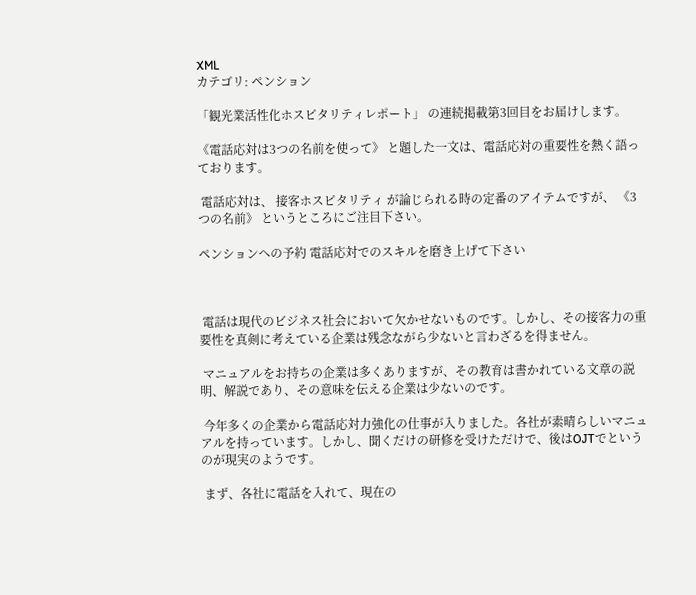XML
カテゴリ: ペンション

「観光業活性化ホスピタリティレポート」 の連続掲載第3回目をお届けします。

《電話応対は3つの名前を使って》 と題した一文は、電話応対の重要性を熱く語っております。

 電話応対は、 接客ホスピタリティ が論じられる時の定番のアイテムですが、 《3つの名前》 というところにご注目下さい。

ペンションへの予約 電話応対でのスキルを磨き上げて下さい



 電話は現代のビジネス社会において欠かせないものです。しかし、その接客力の重要性を真剣に考えている企業は残念ながら少ないと言わざるを得ません。

 マニュアルをお持ちの企業は多くありますが、その教育は書かれている文章の説明、解説であり、その意味を伝える企業は少ないのです。

 今年多くの企業から電話応対力強化の仕事が入りました。各社が素晴らしいマニュアルを持っています。しかし、聞くだけの研修を受けただけで、後はOJTでというのが現実のようです。

 まず、各社に電話を入れて、現在の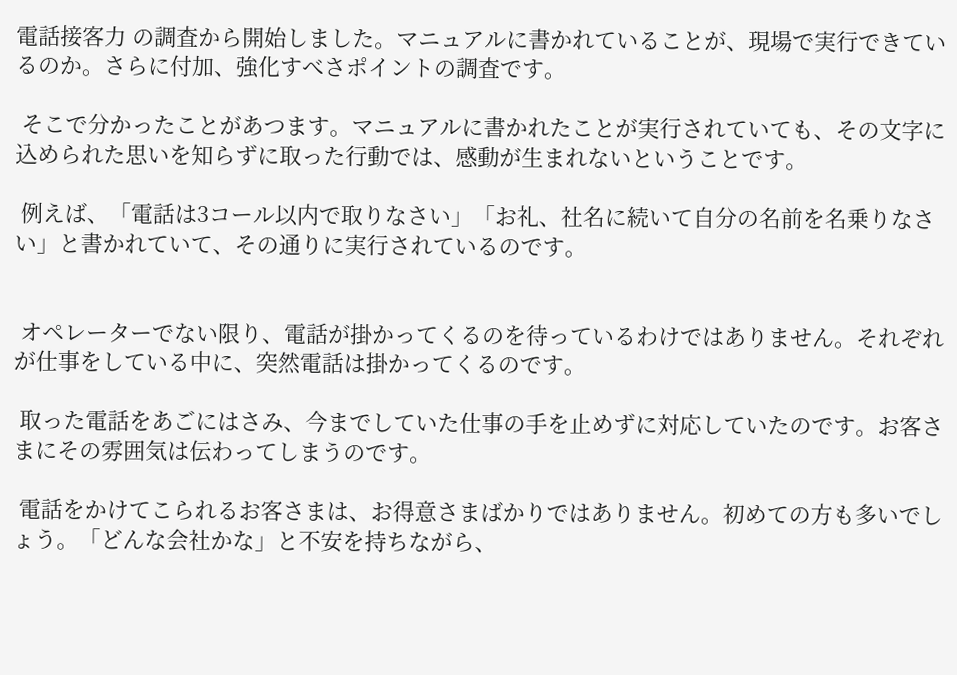電話接客力 の調査から開始しました。マニュアルに書かれていることが、現場で実行できているのか。さらに付加、強化すべさポイントの調査です。

 そこで分かったことがあつます。マニュアルに書かれたことが実行されていても、その文字に込められた思いを知らずに取った行動では、感動が生まれないということです。

 例えば、「電話は3コール以内で取りなさい」「お礼、社名に続いて自分の名前を名乗りなさい」と書かれていて、その通りに実行されているのです。


 オペレーターでない限り、電話が掛かってくるのを待っているわけではありません。それぞれが仕事をしている中に、突然電話は掛かってくるのです。

 取った電話をあごにはさみ、今までしていた仕事の手を止めずに対応していたのです。お客さまにその雰囲気は伝わってしまうのです。

 電話をかけてこられるお客さまは、お得意さまばかりではありません。初めての方も多いでしょう。「どんな会社かな」と不安を持ちながら、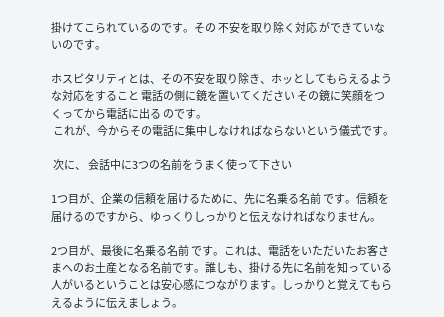掛けてこられているのです。その 不安を取り除く対応 ができていないのです。

ホスピタリティとは、その不安を取り除き、ホッとしてもらえるような対応をすること 電話の側に鏡を置いてください その鏡に笑顔をつくってから電話に出る のです。
 これが、今からその電話に集中しなければならないという儀式です。

 次に、 会話中に3つの名前をうまく使って下さい

1つ目が、企業の信頼を届けるために、先に名乗る名前 です。信頼を届けるのですから、ゆっくりしっかりと伝えなければなりません。

2つ目が、最後に名乗る名前 です。これは、電話をいただいたお客さまへのお土産となる名前です。誰しも、掛ける先に名前を知っている人がいるということは安心感につながります。しっかりと覚えてもらえるように伝えましょう。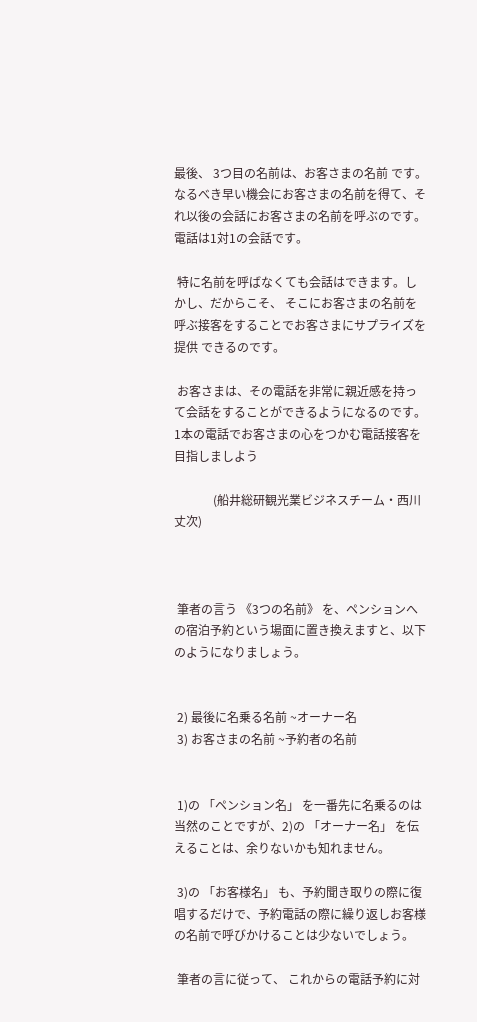最後、 3つ目の名前は、お客さまの名前 です。なるべき早い機会にお客さまの名前を得て、それ以後の会話にお客さまの名前を呼ぶのです。電話は1対1の会話です。

 特に名前を呼ばなくても会話はできます。しかし、だからこそ、 そこにお客さまの名前を呼ぶ接客をすることでお客さまにサプライズを提供 できるのです。

 お客さまは、その電話を非常に親近感を持って会話をすることができるようになるのです。
1本の電話でお客さまの心をつかむ電話接客を目指しましよう

             (船井総研観光業ビジネスチーム・西川丈次)



 筆者の言う 《3つの名前》 を、ペンションへの宿泊予約という場面に置き換えますと、以下のようになりましょう。


 2) 最後に名乗る名前 ~オーナー名
 3) お客さまの名前 ~予約者の名前


 1)の 「ペンション名」 を一番先に名乗るのは当然のことですが、2)の 「オーナー名」 を伝えることは、余りないかも知れません。

 3)の 「お客様名」 も、予約聞き取りの際に復唱するだけで、予約電話の際に繰り返しお客様の名前で呼びかけることは少ないでしょう。

 筆者の言に従って、 これからの電話予約に対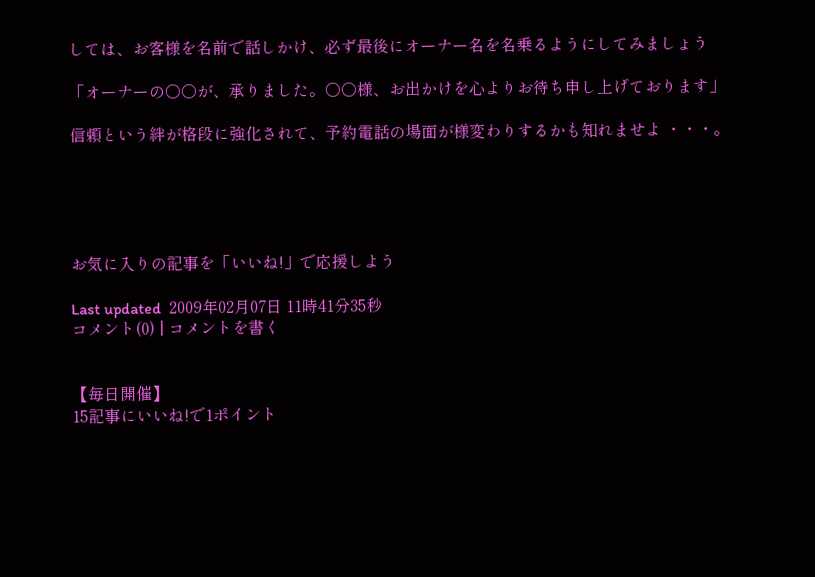しては、お客様を名前で話しかけ、必ず最後にオーナー名を名乗るようにしてみましょう

「オーナーの○○が、承りました。○○様、お出かけを心よりお待ち申し上げております」

信頼という絆が格段に強化されて、予約電話の場面が様変わりするかも知れませよ ・・・。





お気に入りの記事を「いいね!」で応援しよう

Last updated  2009年02月07日 11時41分35秒
コメント(0) | コメントを書く


【毎日開催】
15記事にいいね!で1ポイント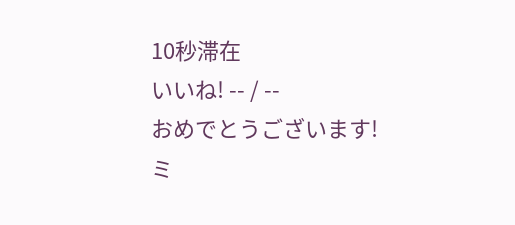10秒滞在
いいね! -- / --
おめでとうございます!
ミ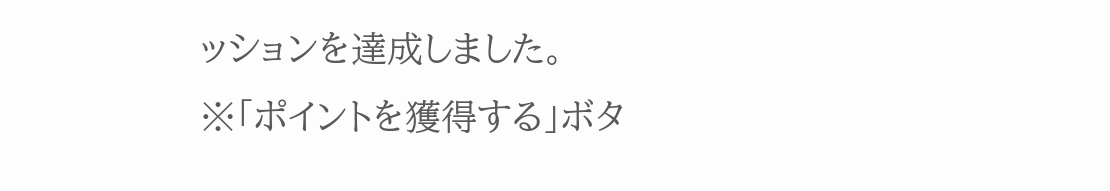ッションを達成しました。
※「ポイントを獲得する」ボタ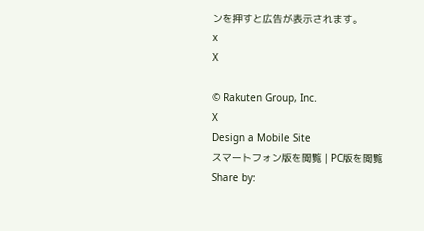ンを押すと広告が表示されます。
x
X

© Rakuten Group, Inc.
X
Design a Mobile Site
スマートフォン版を閲覧 | PC版を閲覧
Share by: